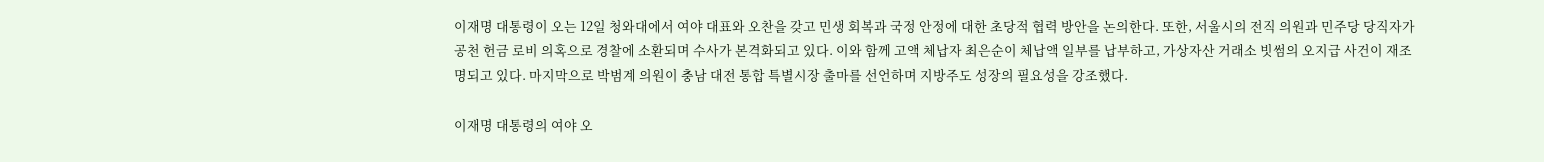이재명 대통령이 오는 12일 청와대에서 여야 대표와 오찬을 갖고 민생 회복과 국정 안정에 대한 초당적 협력 방안을 논의한다. 또한, 서울시의 전직 의원과 민주당 당직자가 공천 헌금 로비 의혹으로 경찰에 소환되며 수사가 본격화되고 있다. 이와 함께 고액 체납자 최은순이 체납액 일부를 납부하고, 가상자산 거래소 빗썸의 오지급 사건이 재조명되고 있다. 마지막으로 박범계 의원이 충남 대전 통합 특별시장 출마를 선언하며 지방주도 성장의 필요성을 강조했다.

이재명 대통령의 여야 오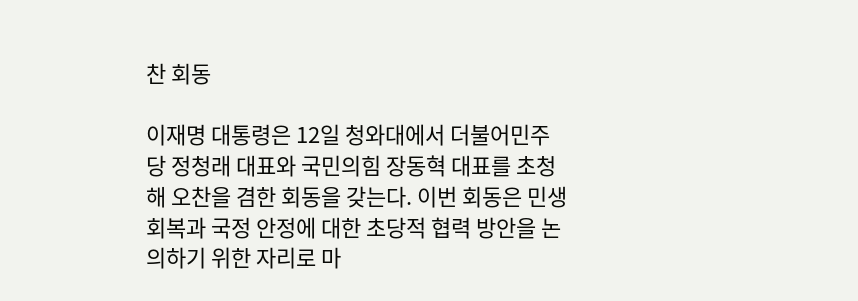찬 회동

이재명 대통령은 12일 청와대에서 더불어민주당 정청래 대표와 국민의힘 장동혁 대표를 초청해 오찬을 겸한 회동을 갖는다. 이번 회동은 민생 회복과 국정 안정에 대한 초당적 협력 방안을 논의하기 위한 자리로 마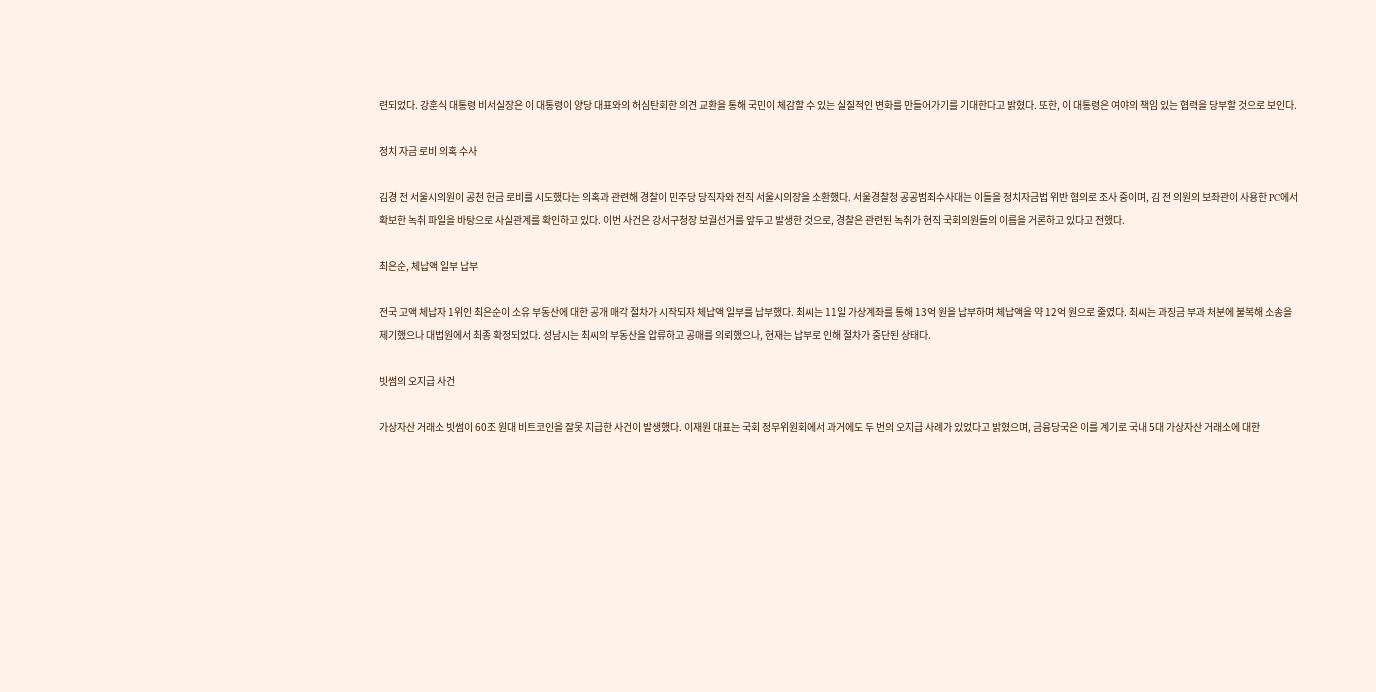련되었다. 강훈식 대통령 비서실장은 이 대통령이 양당 대표와의 허심탄회한 의견 교환을 통해 국민이 체감할 수 있는 실질적인 변화를 만들어가기를 기대한다고 밝혔다. 또한, 이 대통령은 여야의 책임 있는 협력을 당부할 것으로 보인다.

정치 자금 로비 의혹 수사

김경 전 서울시의원이 공천 헌금 로비를 시도했다는 의혹과 관련해 경찰이 민주당 당직자와 전직 서울시의장을 소환했다. 서울경찰청 공공범죄수사대는 이들을 정치자금법 위반 혐의로 조사 중이며, 김 전 의원의 보좌관이 사용한 PC에서 확보한 녹취 파일을 바탕으로 사실관계를 확인하고 있다. 이번 사건은 강서구청장 보궐선거를 앞두고 발생한 것으로, 경찰은 관련된 녹취가 현직 국회의원들의 이름을 거론하고 있다고 전했다.

최은순, 체납액 일부 납부

전국 고액 체납자 1위인 최은순이 소유 부동산에 대한 공개 매각 절차가 시작되자 체납액 일부를 납부했다. 최씨는 11일 가상계좌를 통해 13억 원을 납부하며 체납액을 약 12억 원으로 줄였다. 최씨는 과징금 부과 처분에 불복해 소송을 제기했으나 대법원에서 최종 확정되었다. 성남시는 최씨의 부동산을 압류하고 공매를 의뢰했으나, 현재는 납부로 인해 절차가 중단된 상태다.

빗썸의 오지급 사건

가상자산 거래소 빗썸이 60조 원대 비트코인을 잘못 지급한 사건이 발생했다. 이재원 대표는 국회 정무위원회에서 과거에도 두 번의 오지급 사례가 있었다고 밝혔으며, 금융당국은 이를 계기로 국내 5대 가상자산 거래소에 대한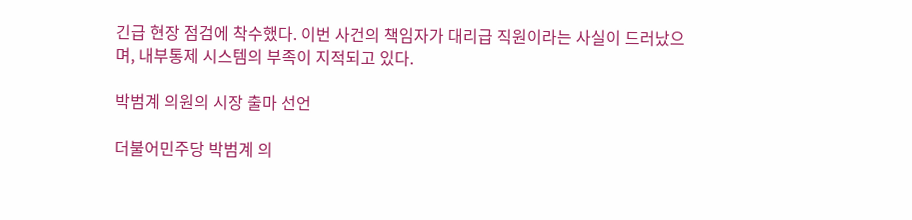긴급 현장 점검에 착수했다. 이번 사건의 책임자가 대리급 직원이라는 사실이 드러났으며, 내부통제 시스템의 부족이 지적되고 있다.

박범계 의원의 시장 출마 선언

더불어민주당 박범계 의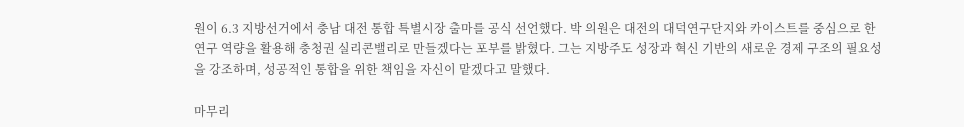원이 6.3 지방선거에서 충남 대전 통합 특별시장 출마를 공식 선언했다. 박 의원은 대전의 대덕연구단지와 카이스트를 중심으로 한 연구 역량을 활용해 충청권 실리콘밸리로 만들겠다는 포부를 밝혔다. 그는 지방주도 성장과 혁신 기반의 새로운 경제 구조의 필요성을 강조하며, 성공적인 통합을 위한 책임을 자신이 맡겠다고 말했다.

마무리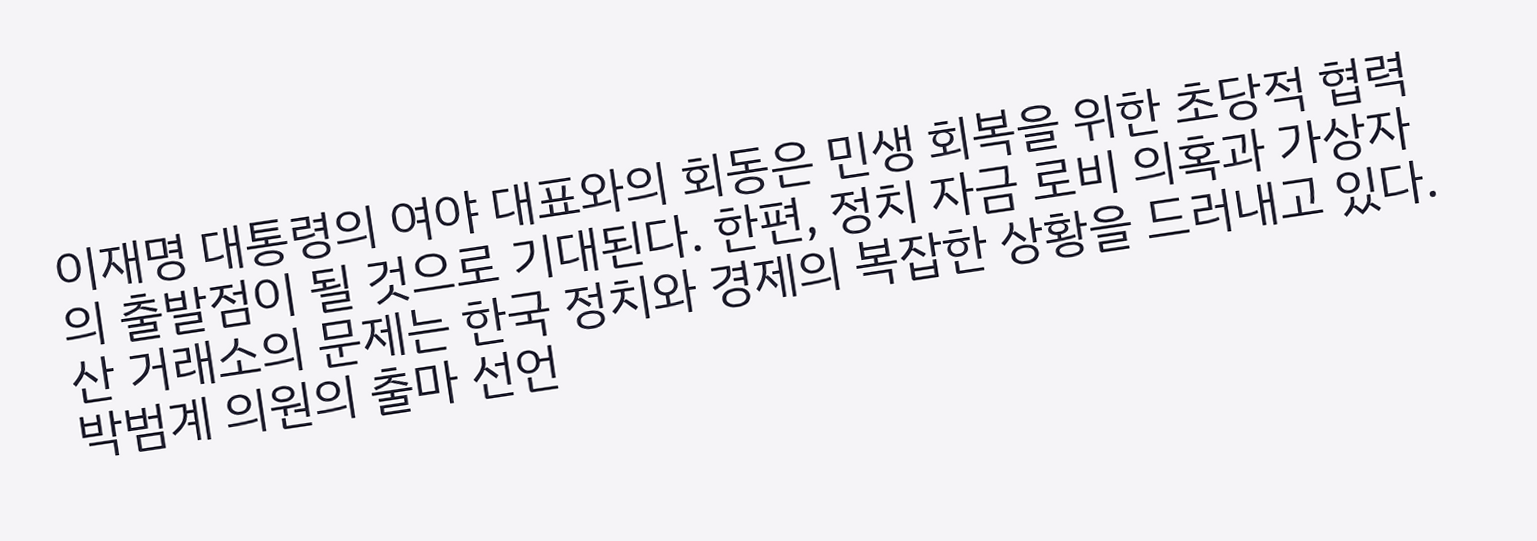이재명 대통령의 여야 대표와의 회동은 민생 회복을 위한 초당적 협력의 출발점이 될 것으로 기대된다. 한편, 정치 자금 로비 의혹과 가상자산 거래소의 문제는 한국 정치와 경제의 복잡한 상황을 드러내고 있다. 박범계 의원의 출마 선언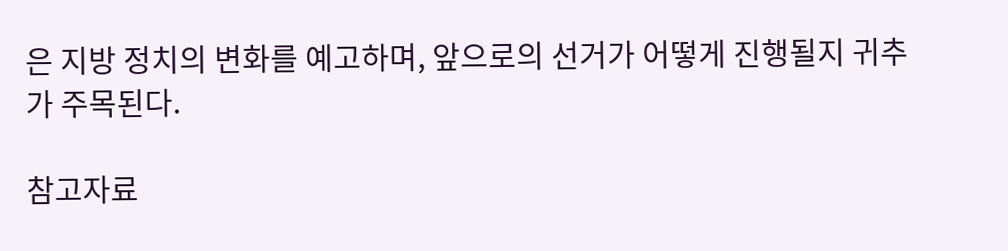은 지방 정치의 변화를 예고하며, 앞으로의 선거가 어떻게 진행될지 귀추가 주목된다.

참고자료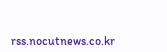rss.nocutnews.co.kr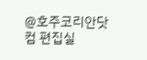@호주코리안닷컴 편집실